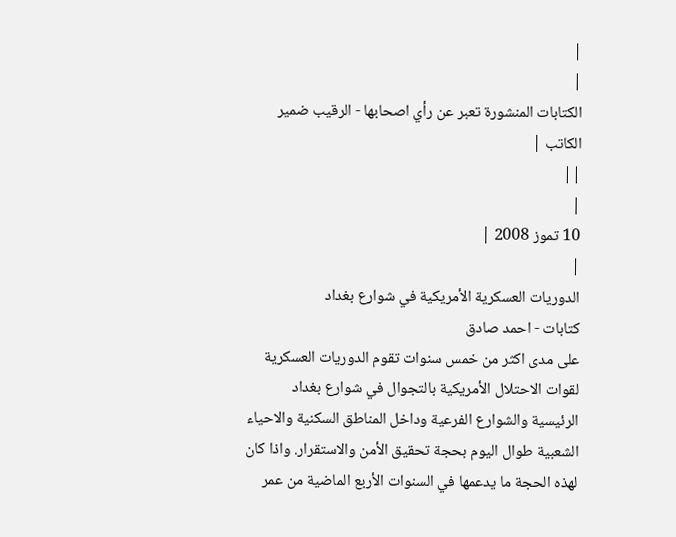|
|
الكتابات المنشورة تعبر عن رأي اصحابها - الرقيب ضمير الكاتب |
||
|
10 تموز 2008 |
|
الدوريات العسكرية الأمريكية في شوارع بغداد
كتابات - احمد صادق
على مدى اكثر من خمس سنوات تقوم الدوريات العسكرية لقوات الاحتلال الأمريكية بالتجوال في شوارع بغداد الرئيسية والشوارع الفرعية وداخل المناطق السكنية والاحياء الشعبية طوال اليوم بحجة تحقيق الأمن والاستقرار. واذا كان لهذه الحجة ما يدعمها في السنوات الأربع الماضية من عمر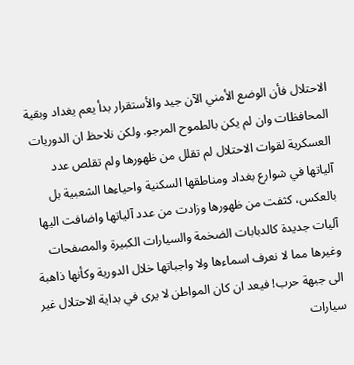الاحتلال فأن الوضع الأمني الآن جيد والأستقرار بدأ يعم يغداد وبقية المحافظات وان لم يكن بالطموح المرجو. ولكن نلاحظ ان الدوريات العسكرية لقوات الاحتلال لم تقلل من ظهورها ولم تقلص عدد آلياتها في شوارع بغداد ومناطقها السكنية واحياءها الشعبية بل بالعكس، كثفت من ظهورها وزادت من عدد آلياتها واضافت اليها آليات جديدة كالدبابات الضخمة والسيارات الكبيرة والمصفحات وغيرها مما لا نعرف اسماءها ولا واجباتها خلال الدورية وكأنها ذاهبة الى جبهة حرب! فيعد ان كان المواطن لا يرى في بداية الاحتلال غير سيارات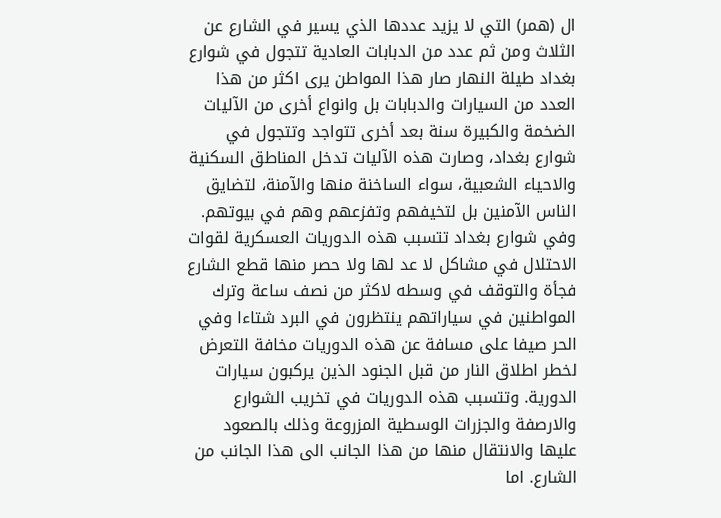ال (همر) التي لا يزيد عددها الذي يسير في الشارع عن الثلاث ومن ثم عدد من الدبابات العادية تتجول في شوارع بغداد طيلة النهار صار هذا المواطن يرى اكثر من هذا العدد من السيارات والدبابات بل وانواع أخرى من الآليات الضخمة والكبيرة سنة بعد أخرى تتواجد وتتجول في شوارع بغداد، وصارت هذه الآليات تدخل المناطق السكنية والاحياء الشعبية، سواء الساخنة منها والآمنة، لتضايق الناس الآمنين بل لتخيفهم وتفزعهم وهم في بيوتهم. وفي شوارع بغداد تتسبب هذه الدوريات العسكرية لقوات الاحتلال في مشاكل لا عد لها ولا حصر منها قطع الشارع فجأة والتوقف في وسطه لاكثر من نصف ساعة وترك المواطنين في سياراتهم ينتظرون في البرد شتاءا وفي الحر صيفا على مسافة عن هذه الدوريات مخافة التعرض لخطر اطلاق النار من قبل الجنود الذين يركبون سيارات الدورية. وتتسبب هذه الدوريات في تخريب الشوارع والارصفة والجزرات الوسطية المزروعة وذلك بالصعود عليها والانتقال منها من هذا الجانب الى هذا الجانب من الشارع. اما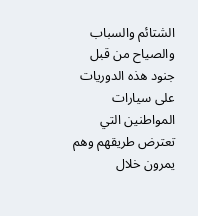الشتائم والسباب والصياح من قبل جنود هذه الدوريات على سيارات المواطنين التي تعترض طريقهم وهم يمرون خلال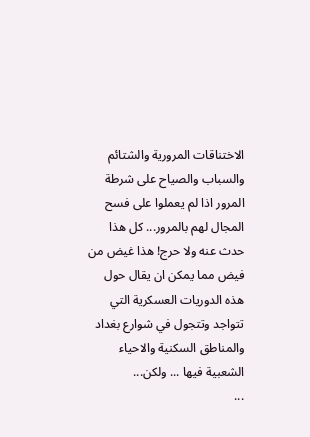الاختناقات المرورية والشتائم والسباب والصياح على شرطة المرور اذا لم يعملوا على فسح المجال لهم بالمرور... كل هذا حدث عنه ولا حرج! هذا غيض من فيض مما يمكن ان يقال حول هذه الدوريات العسكرية التي تتواجد وتتجول في شوارع بغداد والمناطق السكنية والاحياء الشعبية فيها ... ولكن...
...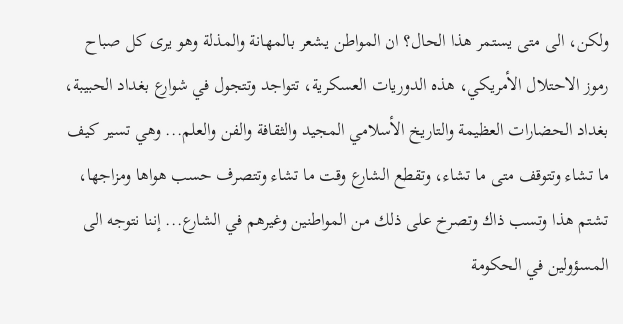ولكن، الى متى يستمر هذا الحال؟ ان المواطن يشعر بالمهانة والمذلة وهو يرى كل صباح رموز الاحتلال الأمريكي، هذه الدوريات العسكرية، تتواجد وتتجول في شوارع بغداد الحبيبة، بغداد الحضارات العظيمة والتاريخ الأسلامي المجيد والثقافة والفن والعلم... وهي تسير كيف ما تشاء وتتوقف متى ما تشاء، وتقطع الشارع وقت ما تشاء وتتصرف حسب هواها ومزاجها، تشتم هذا وتسب ذاك وتصرخ على ذلك من المواطنين وغيرهم في الشارع... إننا نتوجه الى المسؤولين في الحكومة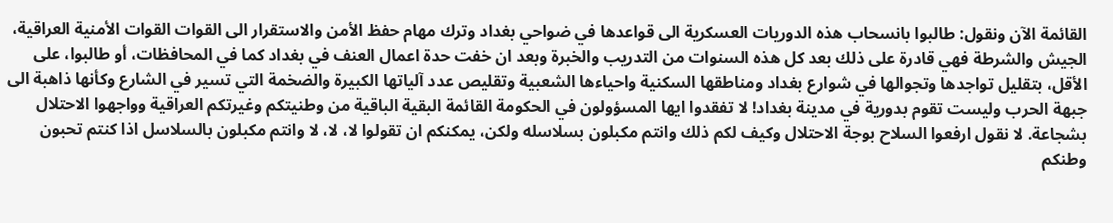القائمة الآن ونقول: طالبوا بانسحاب هذه الدوريات العسكرية الى قواعدها في ضواحي بغداد وترك مهام حفظ الأمن والاستقرار الى القوات القوات الأمنية العراقية، الجيش والشرطة فهي قادرة على ذلك بعد كل هذه السنوات من التدريب والخبرة وبعد ان خفت حدة اعمال العنف في بغداد كما في المحافظات، أو طالبوا، على الأقل، بتقليل تواجدها وتجوالها في شوارع بغداد ومناطقها السكنية واحياءها الشعبية وتقليص عدد آلياتها الكبيرة والضخمة التي تسير في الشارع وكأنها ذاهبة الى جبهة الحرب وليست تقوم بدورية في مدينة بغداد! لا تفقدوا ايها المسؤولون في الحكومة القائمة البقية الباقية من وطنيتكم وغيرتكم العراقية وواجهوا الاحتلال بشجاعة. لا نقول ارفعوا السلاح بوجة الاحتلال وكيف لكم ذلك وانتم مكبلون بسلاسله ولكن، يمكنكم ان تقولوا لا، لا، لا وانتم مكبلون بالسلاسل اذا كنتم تحبون وطنكم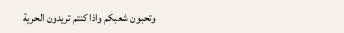وتحبون شعبكم واذا كنتم تريدون الحرية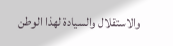والاستقلال والسيادة لهذا الوطن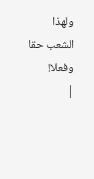ولهذا الشعب حقا وفعلا!
|